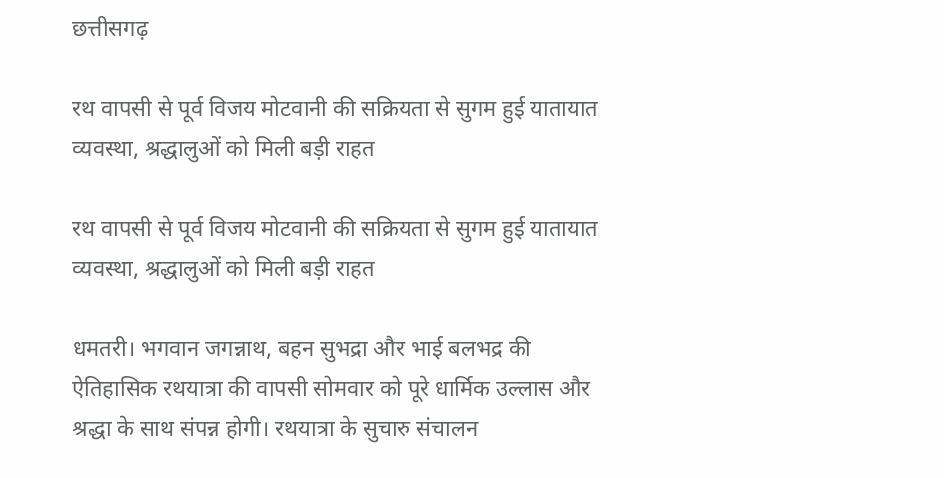छत्तीसगढ़

रथ वापसी से पूर्व विजय मोटवानी की सक्रियता से सुगम हुई यातायात व्यवस्था, श्रद्धालुओं को मिली बड़ी राहत

रथ वापसी से पूर्व विजय मोटवानी की सक्रियता से सुगम हुई यातायात व्यवस्था, श्रद्धालुओं को मिली बड़ी राहत

धमतरी। भगवान जगन्नाथ, बहन सुभद्रा और भाई बलभद्र की ऐतिहासिक रथयात्रा की वापसी सोमवार को पूरे धार्मिक उल्लास और श्रद्धा के साथ संपन्न होगी। रथयात्रा के सुचारु संचालन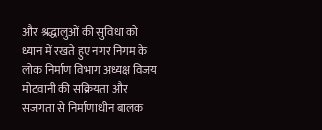और श्रद्धालुओं की सुविधा को ध्यान में रखते हुए नगर निगम के लोक निर्माण विभाग अध्यक्ष विजय मोटवानी की सक्रियता और सजगता से निर्माणाधीन बालक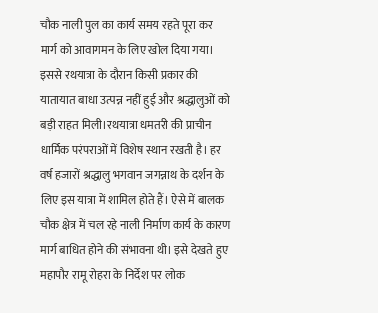चौक नाली पुल का कार्य समय रहते पूरा कर मार्ग को आवागमन के लिए खोल दिया गया। इससे रथयात्रा के दौरान किसी प्रकार की यातायात बाधा उत्पन्न नहीं हुई और श्रद्धालुओं को बड़ी राहत मिली।रथयात्रा धमतरी की प्राचीन धार्मिक परंपराओं में विशेष स्थान रखती है। हर वर्ष हजारों श्रद्धालु भगवान जगन्नाथ के दर्शन के लिए इस यात्रा में शामिल होते हैं। ऐसे में बालक चौक क्षेत्र में चल रहे नाली निर्माण कार्य के कारण मार्ग बाधित होने की संभावना थी। इसे देखते हुए महापौर रामू रोहरा के निर्देश पर लोक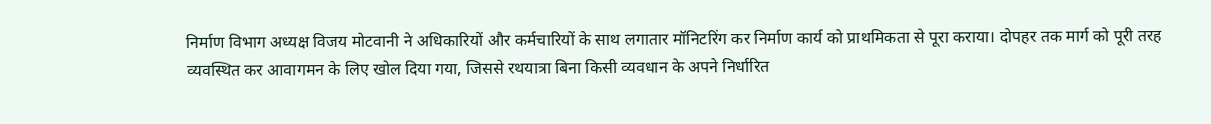निर्माण विभाग अध्यक्ष विजय मोटवानी ने अधिकारियों और कर्मचारियों के साथ लगातार मॉनिटरिंग कर निर्माण कार्य को प्राथमिकता से पूरा कराया। दोपहर तक मार्ग को पूरी तरह व्यवस्थित कर आवागमन के लिए खोल दिया गया, जिससे रथयात्रा बिना किसी व्यवधान के अपने निर्धारित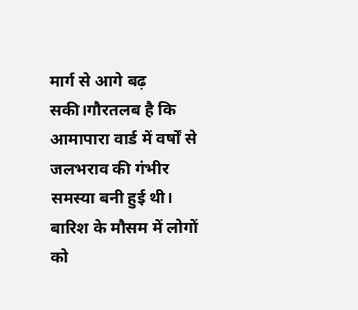मार्ग से आगे बढ़ सकी।गौरतलब है कि आमापारा वार्ड में वर्षों से जलभराव की गंभीर समस्या बनी हुई थी। बारिश के मौसम में लोगों को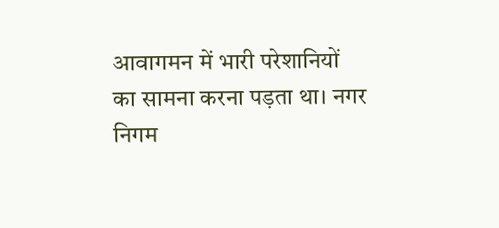आवागमन में भारी परेशानियों का सामना करना पड़ता था। नगर निगम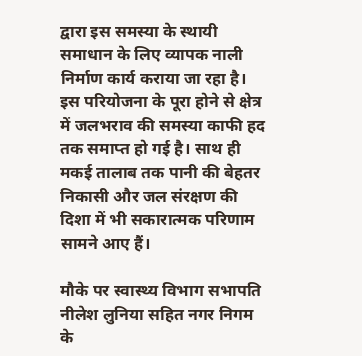द्वारा इस समस्या के स्थायी समाधान के लिए व्यापक नाली निर्माण कार्य कराया जा रहा है। इस परियोजना के पूरा होने से क्षेत्र में जलभराव की समस्या काफी हद तक समाप्त हो गई है। साथ ही मकई तालाब तक पानी की बेहतर निकासी और जल संरक्षण की दिशा में भी सकारात्मक परिणाम सामने आए हैं।

मौके पर स्वास्थ्य विभाग सभापति नीलेश लुनिया सहित नगर निगम के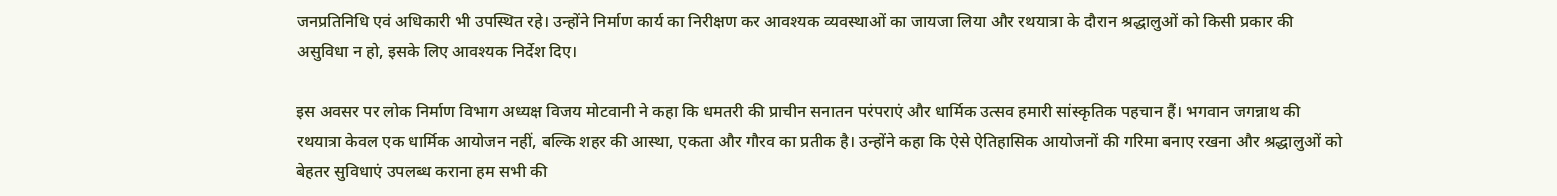जनप्रतिनिधि एवं अधिकारी भी उपस्थित रहे। उन्होंने निर्माण कार्य का निरीक्षण कर आवश्यक व्यवस्थाओं का जायजा लिया और रथयात्रा के दौरान श्रद्धालुओं को किसी प्रकार की असुविधा न हो, इसके लिए आवश्यक निर्देश दिए।

इस अवसर पर लोक निर्माण विभाग अध्यक्ष विजय मोटवानी ने कहा कि धमतरी की प्राचीन सनातन परंपराएं और धार्मिक उत्सव हमारी सांस्कृतिक पहचान हैं। भगवान जगन्नाथ की रथयात्रा केवल एक धार्मिक आयोजन नहीं, बल्कि शहर की आस्था, एकता और गौरव का प्रतीक है। उन्होंने कहा कि ऐसे ऐतिहासिक आयोजनों की गरिमा बनाए रखना और श्रद्धालुओं को बेहतर सुविधाएं उपलब्ध कराना हम सभी की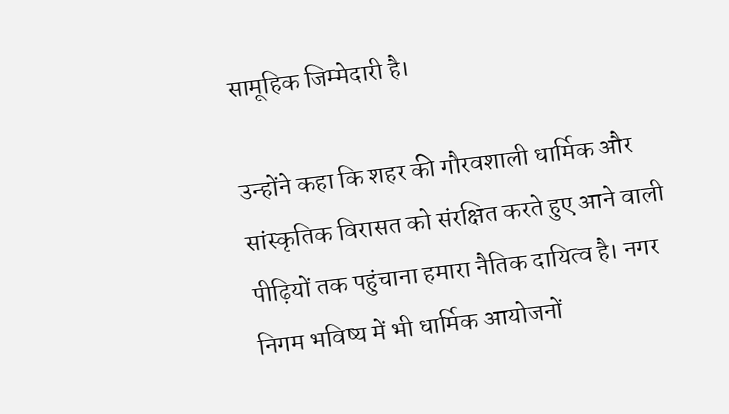सामूहिक जिम्मेदारी है।

उन्होंने कहा कि शहर की गौरवशाली धार्मिक और सांस्कृतिक विरासत को संरक्षित करते हुए आने वाली पीढ़ियों तक पहुंचाना हमारा नैतिक दायित्व है। नगर निगम भविष्य में भी धार्मिक आयोजनों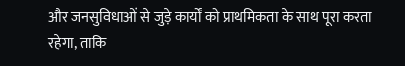और जनसुविधाओं से जुड़े कार्यों को प्राथमिकता के साथ पूरा करता रहेगा, ताकि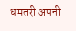धमतरी अपनी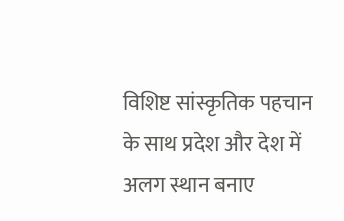विशिष्ट सांस्कृतिक पहचान के साथ प्रदेश और देश में अलग स्थान बनाए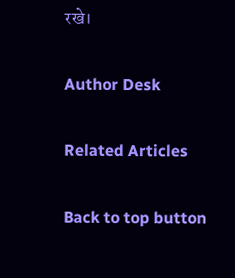रखे।

Author Desk

Related Articles

Back to top button